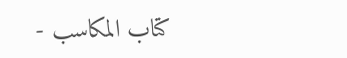كتاب المكاسب -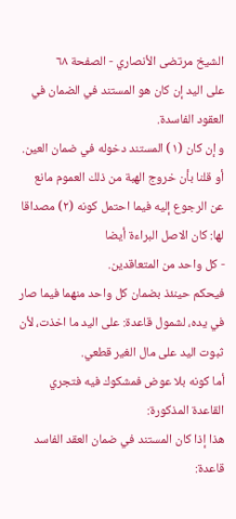الشيخ مرتضى الأنصاري - الصفحة ٦٨
على اليد إن كان هو المستند في الضمان في العقود الفاسدة.
و إن كان (١) المستند دخوله في ضمان العين.
أو قلنا بأن خروج الهبة من ذلك العموم مانع عن الرجوع إليه فيما احتمل كونه (٢) مصداقا لها: كان الاصل البراءة أيضا
- كل واحد من المتعاقدين.
فيحكم حينئذ بضمان كل واحد منهما فيما صار في يده، لشمول قاعدة: على اليد ما اخذت، لأن ثبوت اليد على مال الغير قطعي.
أما كونه بلا عوض فمشكوك فيه فتجري القاعدة المذكورة:
هذا إذا كان المستند في ضمان العقد الفاسد قاعدة: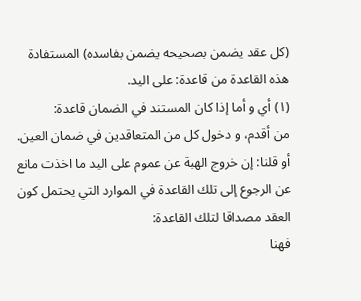(كل عقد يضمن بصحيحه يضمن بفاسده) المستفادة هذه القاعدة من قاعدة: على اليد.
(١) أي و أما إذا كان المستند في الضمان قاعدة:
من أقدم، و دخول كل من المتعاقدين في ضمان العين.
أو قلنا: إن خروج الهبة عن عموم على اليد ما اخذت مانع عن الرجوع إلى تلك القاعدة في الموارد التي يحتمل كون العقد مصداقا لتلك القاعدة:
فهنا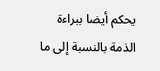يحكم أيضا ببراءة الذمة بالنسبة إلى ما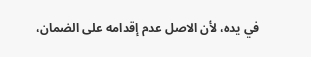في يده، لأن الاصل عدم إقدامه على الضمان،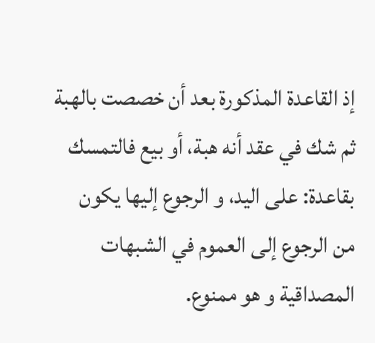إذ القاعدة المذكورة بعد أن خصصت بالهبة ثم شك في عقد أنه هبة، أو بيع فالتمسك بقاعدة: على اليد، و الرجوع إليها يكون من الرجوع إلى العموم في الشبهات المصداقية و هو ممنوع.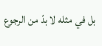بل في مثله لا بدّ من الرجوع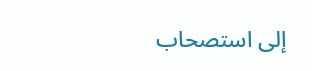إلى استصحاب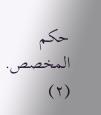حكم المخصص.
(٢)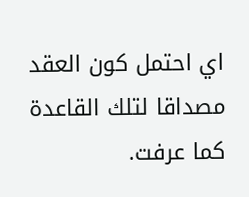اي احتمل كون العقد مصداقا لتلك القاعدة كما عرفت.